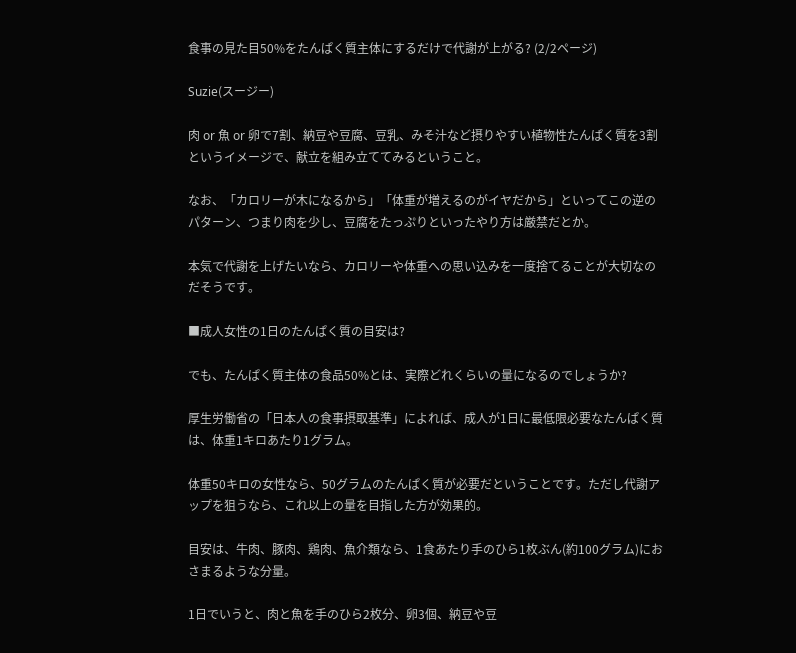食事の見た目50%をたんぱく質主体にするだけで代謝が上がる? (2/2ページ)

Suzie(スージー)

肉 or 魚 or 卵で7割、納豆や豆腐、豆乳、みそ汁など摂りやすい植物性たんぱく質を3割というイメージで、献立を組み立ててみるということ。

なお、「カロリーが木になるから」「体重が増えるのがイヤだから」といってこの逆のパターン、つまり肉を少し、豆腐をたっぷりといったやり方は厳禁だとか。

本気で代謝を上げたいなら、カロリーや体重への思い込みを一度捨てることが大切なのだそうです。

■成人女性の1日のたんぱく質の目安は?

でも、たんぱく質主体の食品50%とは、実際どれくらいの量になるのでしょうか?

厚生労働省の「日本人の食事摂取基準」によれば、成人が1日に最低限必要なたんぱく質は、体重1キロあたり1グラム。

体重50キロの女性なら、50グラムのたんぱく質が必要だということです。ただし代謝アップを狙うなら、これ以上の量を目指した方が効果的。

目安は、牛肉、豚肉、鶏肉、魚介類なら、1食あたり手のひら1枚ぶん(約100グラム)におさまるような分量。

1日でいうと、肉と魚を手のひら2枚分、卵3個、納豆や豆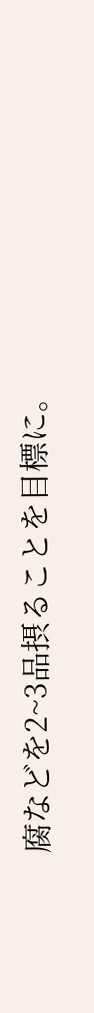腐などを2~3品摂ることを目標に。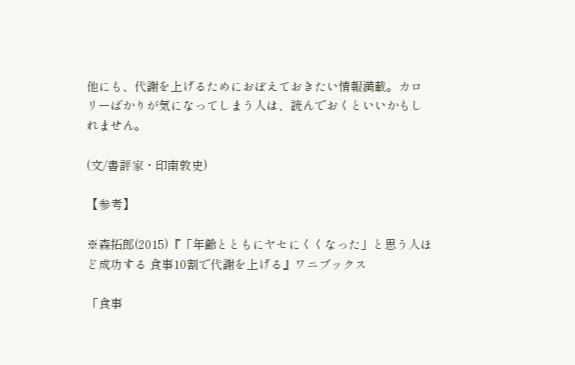他にも、代謝を上げるためにおぼえておきたい情報満載。カロリーばかりが気になってしまう人は、読んでおくといいかもしれません。

(文/書評家・印南敦史)

【参考】

※森拓郎(2015)『「年齢とともにヤセにくくなった」と思う人ほど成功する 食事10割で代謝を上げる』ワニブックス

「食事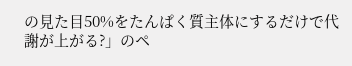の見た目50%をたんぱく質主体にするだけで代謝が上がる?」のペ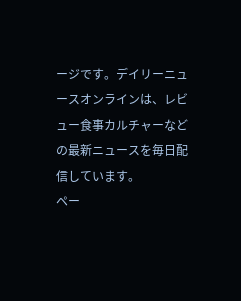ージです。デイリーニュースオンラインは、レビュー食事カルチャーなどの最新ニュースを毎日配信しています。
ペー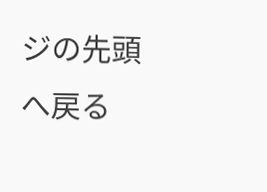ジの先頭へ戻る